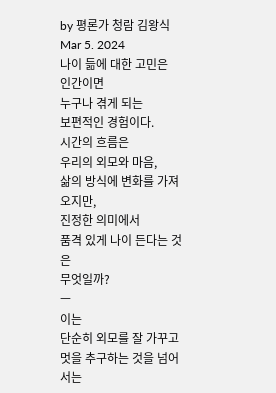by 평론가 청람 김왕식 Mar 5. 2024
나이 듦에 대한 고민은
인간이면
누구나 겪게 되는
보편적인 경험이다.
시간의 흐름은
우리의 외모와 마음,
삶의 방식에 변화를 가져오지만,
진정한 의미에서
품격 있게 나이 든다는 것은
무엇일까?
ㅡ
이는
단순히 외모를 잘 가꾸고
멋을 추구하는 것을 넘어서는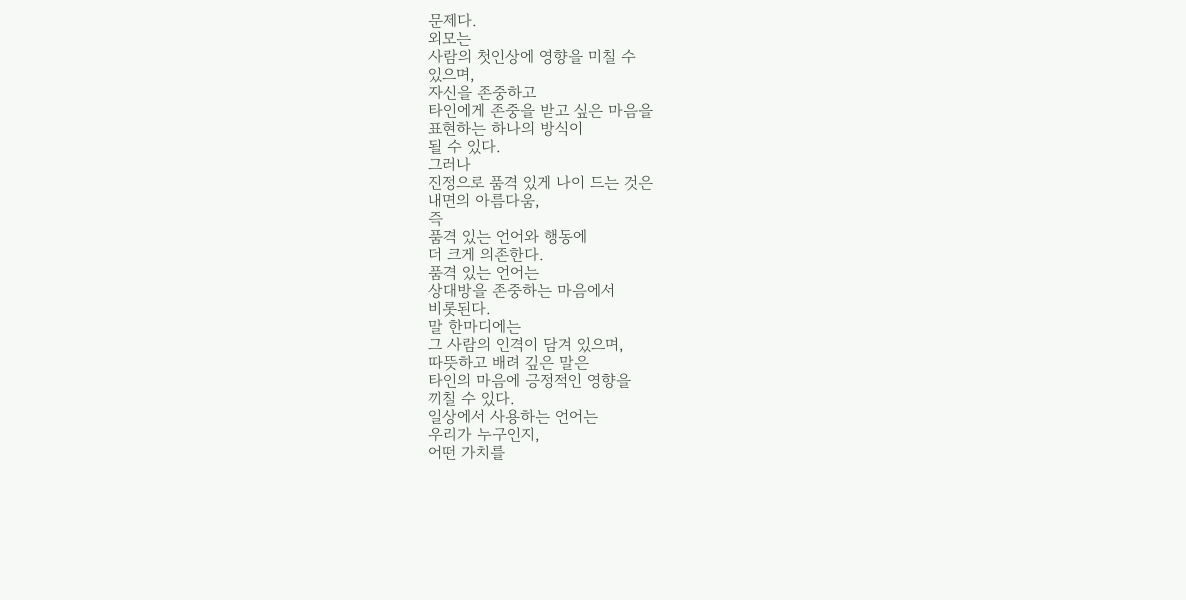문제다.
외모는
사람의 첫인상에 영향을 미칠 수
있으며,
자신을 존중하고
타인에게 존중을 받고 싶은 마음을
표현하는 하나의 방식이
될 수 있다.
그러나
진정으로 품격 있게 나이 드는 것은
내면의 아름다움,
즉
품격 있는 언어와 행동에
더 크게 의존한다.
품격 있는 언어는
상대방을 존중하는 마음에서
비롯된다.
말 한마디에는
그 사람의 인격이 담겨 있으며,
따뜻하고 배려 깊은 말은
타인의 마음에 긍정적인 영향을
끼칠 수 있다.
일상에서 사용하는 언어는
우리가 누구인지,
어떤 가치를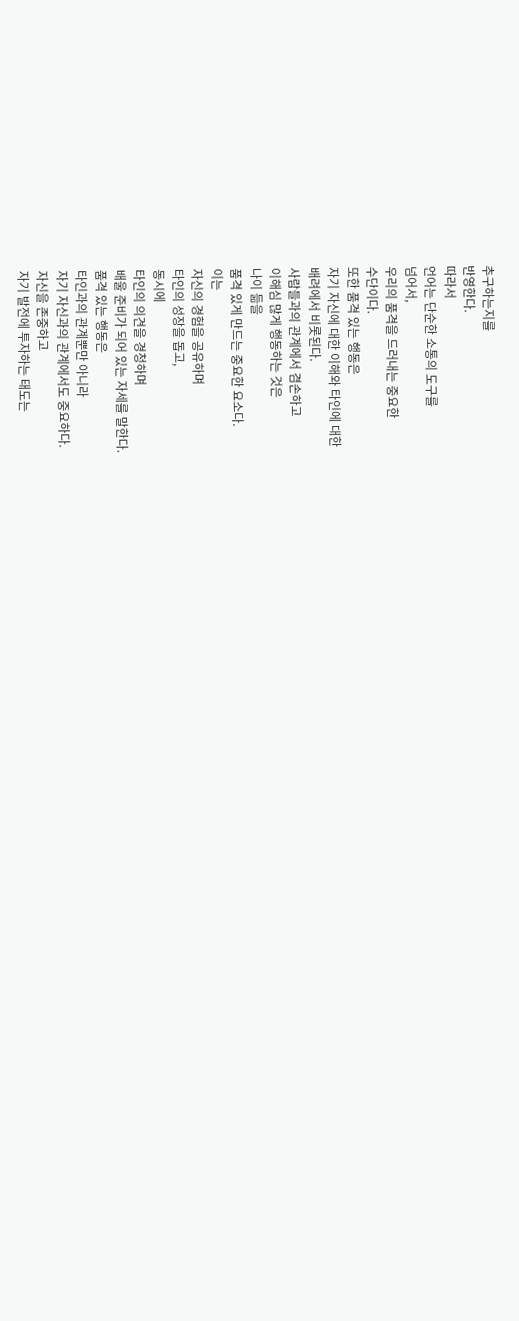추구하는지를
반영한다.
따라서
언어는 단순한 소통의 도구를
넘어서,
우리의 품격을 드러내는 중요한
수단이다.
또한 품격 있는 행동은
자기 자신에 대한 이해와 타인에 대한
배려에서 비롯된다.
사람들과의 관계에서 겸손하고
이해심 많게 행동하는 것은
나이 듦을
품격 있게 만드는 중요한 요소다.
이는
자신의 경험을 공유하며
타인의 성장을 돕고,
동시에
타인의 의견을 경청하며
배울 준비가 되어 있는 자세를 말한다.
품격 있는 행동은
타인과의 관계뿐만 아니라
자기 자신과의 관계에서도 중요하다.
자신을 존중하고
자기 발전에 투자하는 태도는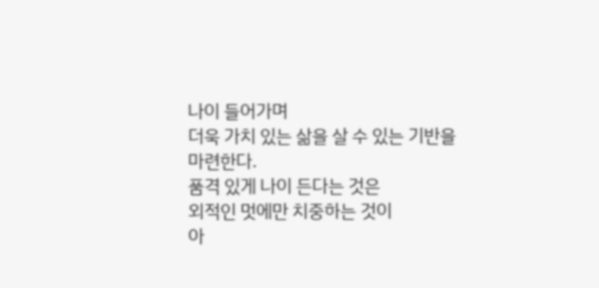나이 들어가며
더욱 가치 있는 삶을 살 수 있는 기반을
마련한다.
품격 있게 나이 든다는 것은
외적인 멋에만 치중하는 것이
아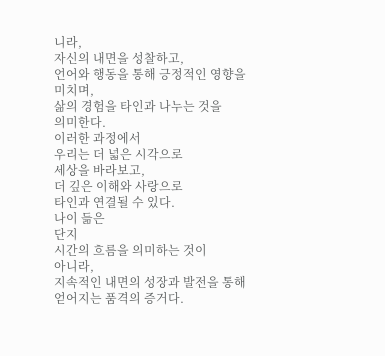니라,
자신의 내면을 성찰하고,
언어와 행동을 통해 긍정적인 영향을
미치며,
삶의 경험을 타인과 나누는 것을
의미한다.
이러한 과정에서
우리는 더 넓은 시각으로
세상을 바라보고,
더 깊은 이해와 사랑으로
타인과 연결될 수 있다.
나이 듦은
단지
시간의 흐름을 의미하는 것이
아니라,
지속적인 내면의 성장과 발전을 통해
얻어지는 품격의 증거다.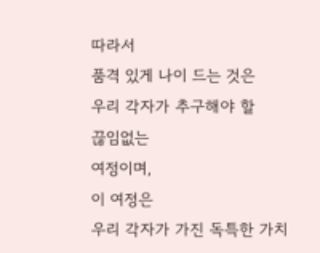따라서
품격 있게 나이 드는 것은
우리 각자가 추구해야 할
끊임없는
여정이며,
이 여정은
우리 각자가 가진 독특한 가치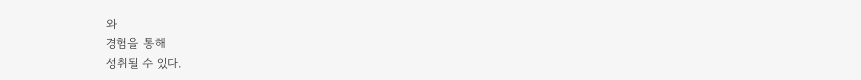와
경험을 통해
성취될 수 있다.